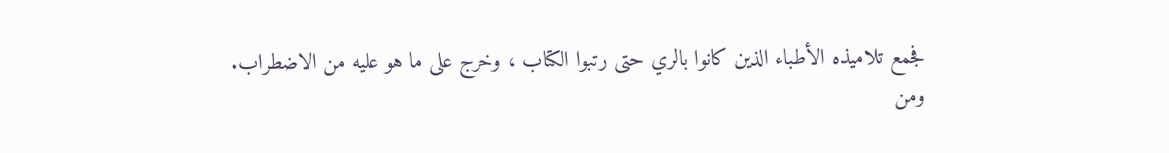فجمع تلاميذه الأطباء الذين كانوا بالري حتى رتبوا الكتاب ، وخرج على ما هو عليه من الاضطراب.
ومن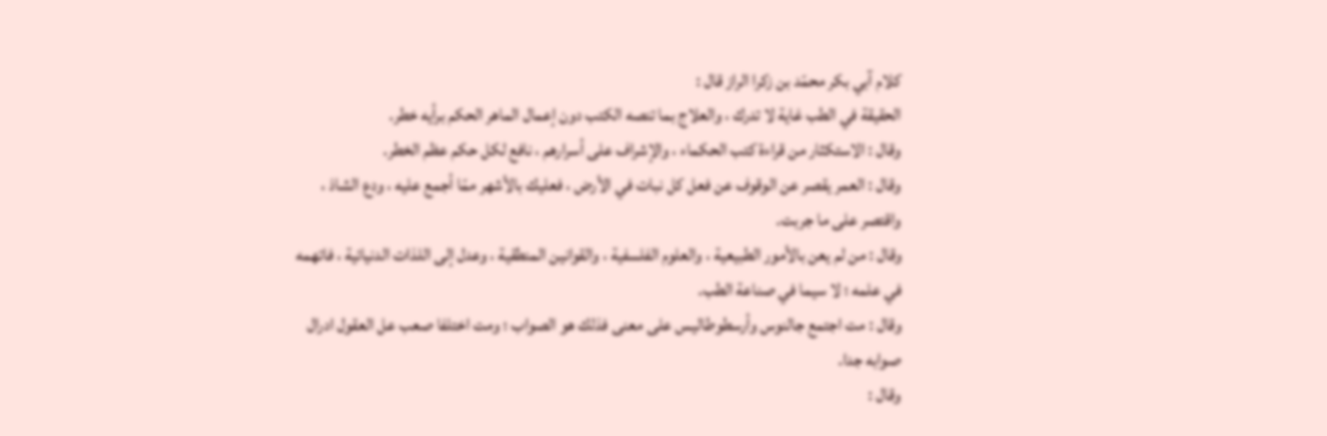کلام آبي بکر محمّد بن زکرا الراز قال :
الحقيقة في الطب غاية لا تدرك ، والعلاج بما تنصه الكتب دون إعمال الماهر الحکم برأيه خطر.
وقال : الاستكثار من قراءة كتب الحكماء ، والإشراف على أسرارهم ، نافع لكل حکم عظم الخطر.
وقال : العمر يقصر عن الوقوف عن فعل كل نبات في الأرض ، فعليك بالأشهر ممّا أجمع عليه ، ودع الشاذ ، واقتصر على ما جربت.
وقال : من لم يعن بالأمور الطبيعية ، والعلوم الفلسفية ، والقوانين المنطقية ، وعدل إلى اللذات الدنيائية ، فاتهمه في علمه ؛ لا سيما في صناعة الطب.
وقال : مت اجتمع جالنوس وأرسطوطاليس على معنى فذلك هو الصواب ؛ ومت اختلفا صعب عل العقول ادرال صوابه جدا.
وقال :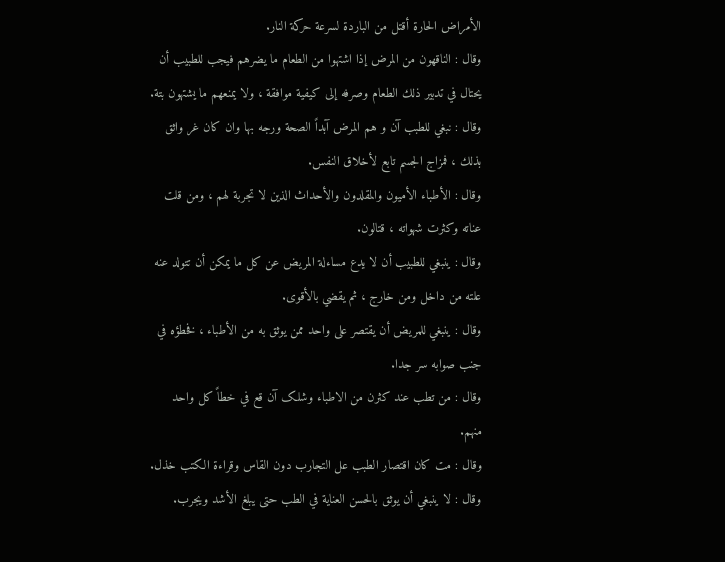الأمراض الحارة أقتل من الباردة لسرعة حركة النار.
وقال : الناقهون من المرض إذا اشتهوا من الطعام ما يضرهم فيجب للطبيب أن يحتال في تدبير ذلك الطعام وصرفه إلى كيفية موافقة ، ولا يمنعهم ما يشتهون بتة.
وقال : نبغي للطبب آن و هم المرض آبداً الصحة ورجه بها وان کان غر واثق بذلك ، فمزاج الجسم تابع لأخلاق النفس.
وقال : الأطباء الأميون والمقلدون والأحداث الذين لا تجربة لهم ، ومن قلت عناته وکثرت شهواته ، قتالون.
وقال : ينبغي للطبيب أن لا يدع مساءلة المريض عن كل ما يمكن أن تتولد عنه علته من داخل ومن خارج ، ثم يقضي بالأقوى.
وقال : ينبغي للمريض أن يقتصر على واحد ممن يوثق به من الأطباء ، فخطؤه في جنب صوابه سر جدا.
وقال : من تطب عند کثرن من الاطباء وشلک آن قع في خطاً کل واحد منهم.
وقال : مت کان اقتصار الطبب عل التجارب دون القاس وقراءة الکتب خذل.
وقال : لا ينبغي أن يوثق بالحسن العناية في الطب حتى يبلغ الأشد ويجرب.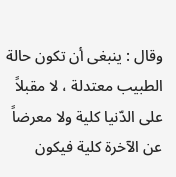وقال : ينبغى أن تكون حالة الطبيب معتدلة ، لا مقبلاً على الدّنيا كلية ولا معرضاً عن الآخرة كلية فيكون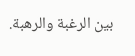بين الرغبة والرهبة.